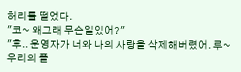허리를 떨었다.
"코~ 왜그래 무슨일있어?"
"후.. 운영자가 너와 나의 사랑을 삭제해버렸어. 루~ 우리의 플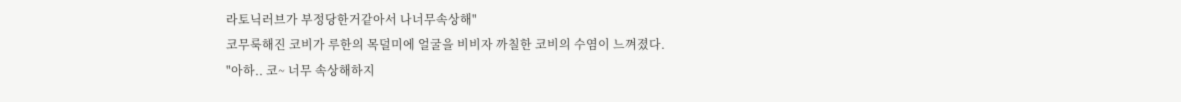라토닉러브가 부정당한거같아서 나너무속상해"
코무룩해진 코비가 루한의 목덜미에 얼굴을 비비자 까칠한 코비의 수염이 느껴졌다.
"아하.. 코~ 너무 속상해하지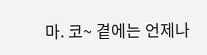마. 코~ 곁에는 언제나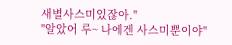새별사스미있잖아."
"알았어 루~ 나에겐 사스미뿐이야"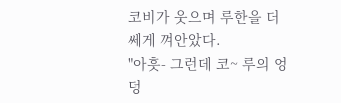코비가 웃으며 루한을 더 쎄게 껴안았다.
"아흣- 그런데 코~ 루의 엉덩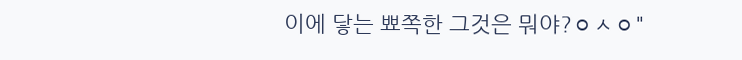이에 닿는 뾰쪽한 그것은 뭐야?ㅇㅅㅇ"